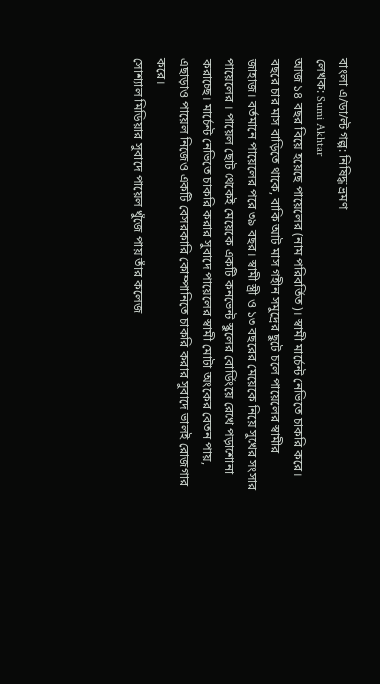বাংলা এ/ডা/ল্ট গল্প: নিষিদ্ধ ভ্রমণ
লেখক: Sumi Akhtar
আজ ১৪ বছর বিয়ে হয়েছে পায়েলের (নাম পরিবর্তিত)। স্বামী মার্চেন্ট নেভিতে চাকরি করে। বছরে চার মাস বাড়িতে থাকে, বাকি আট মাস গহীন সমুদ্রের ছুটে চলে পায়েলের স্বামীর জাহাজ। বর্তমানে পায়েলের পরে ৩৯ বছর। স্বামী স্ত্রী ও ১৩ বছরের মেয়েকে নিয়ে সুখের সংসার পায়েলের । পায়েল ছোট থেকেই মেয়েকে একটি কনভেন্ট স্কুলের বোর্ডিংয়ে রেখে পড়াশোনা করাচ্ছে। মার্চেন্ট নেভিতে চাকরি করার সুবাদে পায়েলের স্বামী মোটা অংকের বেতন পায়, এছাড়াও পায়েল নিজেও একটি বেসরকারি কোম্পানিতে চাকরি করার সুবাদে ভালই রোজগার করে।
সোশ্যাল মিডিয়ার সুবাদে পায়েল খুঁজে পায় তাঁর কলেজ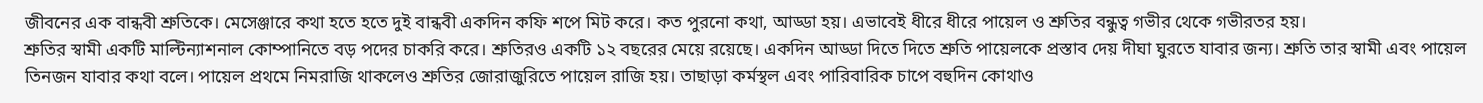জীবনের এক বান্ধবী শ্রুতিকে। মেসেঞ্জারে কথা হতে হতে দুই বান্ধবী একদিন কফি শপে মিট করে। কত পুরনো কথা, আড্ডা হয়। এভাবেই ধীরে ধীরে পায়েল ও শ্রুতির বন্ধুত্ব গভীর থেকে গভীরতর হয়।
শ্রুতির স্বামী একটি মাল্টিন্যাশনাল কোম্পানিতে বড় পদের চাকরি করে। শ্রুতিরও একটি ১২ বছরের মেয়ে রয়েছে। একদিন আড্ডা দিতে দিতে শ্রুতি পায়েলকে প্রস্তাব দেয় দীঘা ঘুরতে যাবার জন্য। শ্রুতি তার স্বামী এবং পায়েল তিনজন যাবার কথা বলে। পায়েল প্রথমে নিমরাজি থাকলেও শ্রুতির জোরাজুরিতে পায়েল রাজি হয়। তাছাড়া কর্মস্থল এবং পারিবারিক চাপে বহুদিন কোথাও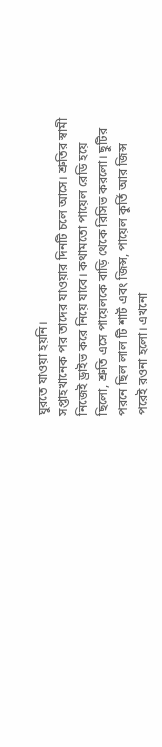ঘুরতে যাওয়া হয়নি।
সপ্তাহখানেক পর তাদের যাওয়ার দিনটি চলে আসে। শ্রুতির স্বামী নিজেই ড্রাইভ করে নিয়ে যাবে। কথামতো পায়েল রেডি হয়ে ছিলো, শ্রুতি এসে পায়েলকে বাড়ি থেকে রিসিভ করলো। ছুটির পরনে ছিল লাল টি শার্ট এবং জিন্স, পায়েল কুর্তি আর জিন্স পরেই রওনা হলো। এখনো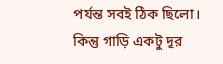পর্যন্ত সবই ঠিক ছিলো। কিন্তু গাড়ি একটু দূর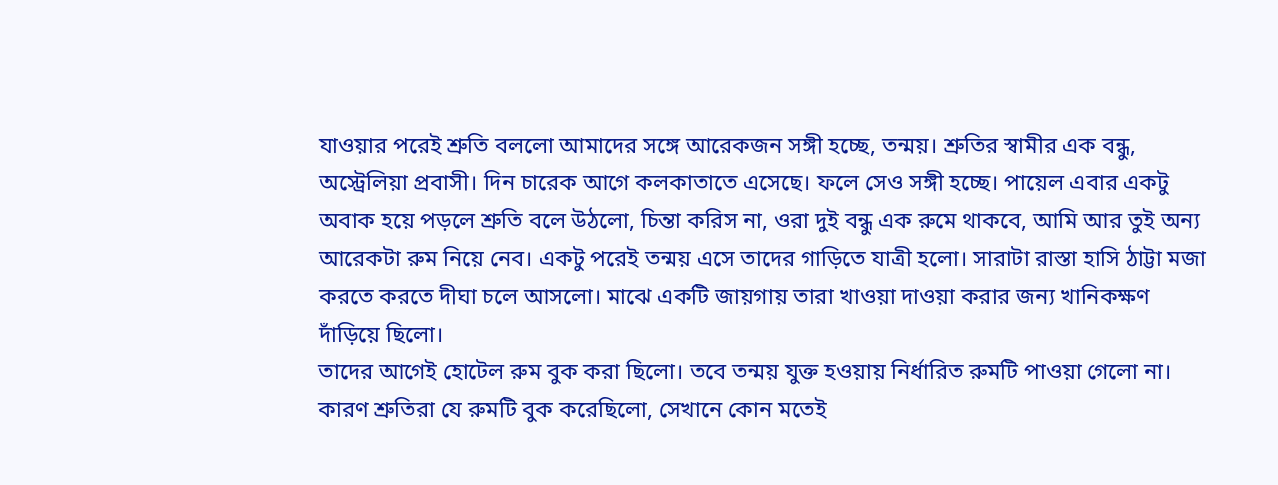যাওয়ার পরেই শ্রুতি বললো আমাদের সঙ্গে আরেকজন সঙ্গী হচ্ছে, তন্ময়। শ্রুতির স্বামীর এক বন্ধু, অস্ট্রেলিয়া প্রবাসী। দিন চারেক আগে কলকাতাতে এসেছে। ফলে সেও সঙ্গী হচ্ছে। পায়েল এবার একটু অবাক হয়ে পড়লে শ্রুতি বলে উঠলো, চিন্তা করিস না, ওরা দুই বন্ধু এক রুমে থাকবে, আমি আর তুই অন্য আরেকটা রুম নিয়ে নেব। একটু পরেই তন্ময় এসে তাদের গাড়িতে যাত্রী হলো। সারাটা রাস্তা হাসি ঠাট্টা মজা করতে করতে দীঘা চলে আসলো। মাঝে একটি জায়গায় তারা খাওয়া দাওয়া করার জন্য খানিকক্ষণ দাঁড়িয়ে ছিলো।
তাদের আগেই হোটেল রুম বুক করা ছিলো। তবে তন্ময় যুক্ত হওয়ায় নির্ধারিত রুমটি পাওয়া গেলো না। কারণ শ্রুতিরা যে রুমটি বুক করেছিলো, সেখানে কোন মতেই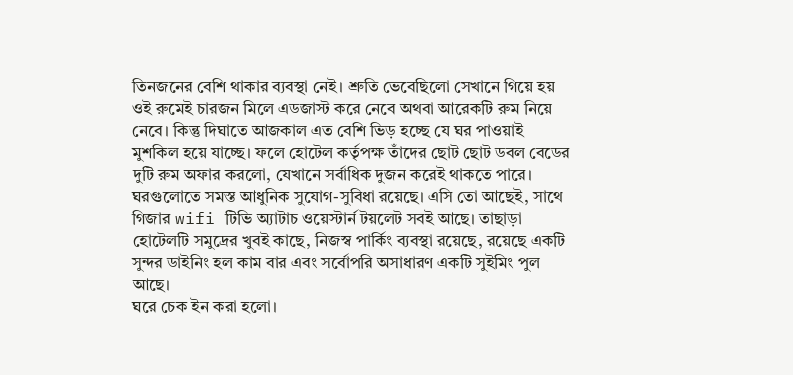তিনজনের বেশি থাকার ব্যবস্থা নেই। শ্রুতি ভেবেছিলো সেখানে গিয়ে হয় ওই রুমেই চারজন মিলে এডজাস্ট করে নেবে অথবা আরেকটি রুম নিয়ে নেবে। কিন্তু দিঘাতে আজকাল এত বেশি ভিড় হচ্ছে যে ঘর পাওয়াই মুশকিল হয়ে যাচ্ছে। ফলে হোটেল কর্তৃপক্ষ তাঁদের ছোট ছোট ডবল বেডের দুটি রুম অফার করলো, যেখানে সর্বাধিক দুজন করেই থাকতে পারে। ঘরগুলোতে সমস্ত আধুনিক সুযোগ-সুবিধা রয়েছে। এসি তো আছেই, সাথে গিজার wifi টিভি অ্যাটাচ ওয়েস্টার্ন টয়লেট সবই আছে। তাছাড়া হোটেলটি সমুদ্রের খুবই কাছে, নিজস্ব পার্কিং ব্যবস্থা রয়েছে, রয়েছে একটি সুন্দর ডাইনিং হল কাম বার এবং সর্বোপরি অসাধারণ একটি সুইমিং পুল আছে।
ঘরে চেক ইন করা হলো।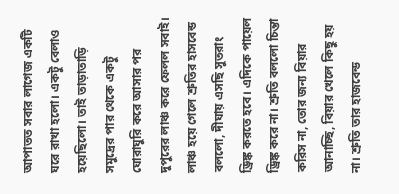আপাতত সবার লাগেজ একটি ঘরে রাখা হলো। একটু বেলাও হয়েছিলো। তাই তাড়াতাড়ি সমুদ্রের পার থেকে একটু ঘোরাঘুরি করে আসার পর দুপুরের লাঞ্চ করে ফেলল সবাই। লাঞ্চ হয়ে গেলে শ্রুতির হাসবেন্ড বললো, দীঘায় এসছি সুতরাং ড্রিঙ্ক করতে হবে। এদিকে পায়েল ড্রিঙ্ক করে না। শ্রুতি বললো চিন্তা করিস না, তোর জন্য বিয়ার আনাচ্ছি, বিয়ার খেলে কিছু হয় না। শ্রুতি তার হাজবেন্ড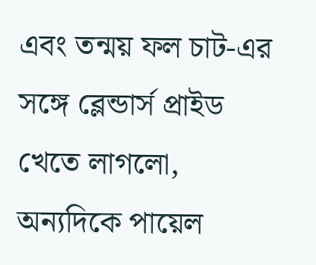এবং তন্ময় ফল চাট-এর সঙ্গে ব্লেন্ডার্স প্রাইড খেতে লাগলো, অন্যদিকে পায়েল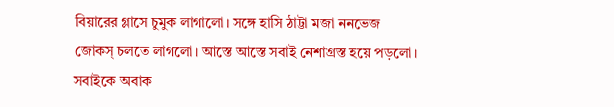বিয়ারের গ্লাসে চুমুক লাগালো। সঙ্গে হাসি ঠাট্টা মজা ননভেজ জোকস্ চলতে লাগলো। আস্তে আস্তে সবাই নেশাগ্রস্ত হয়ে পড়লো। সবাইকে অবাক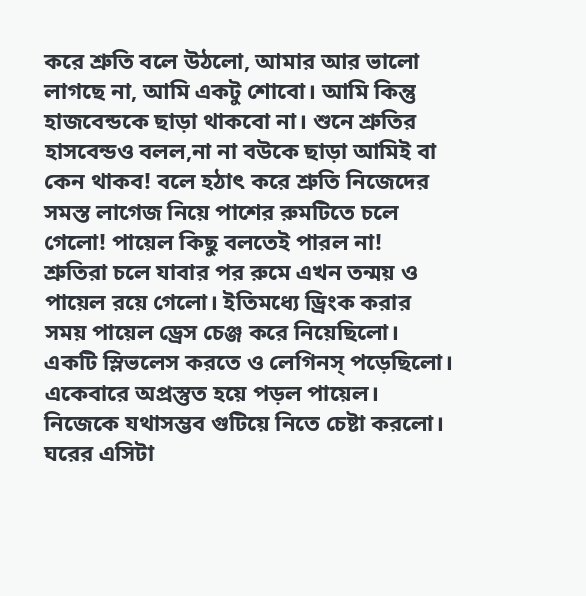করে শ্রুতি বলে উঠলো, আমার আর ভালো লাগছে না, আমি একটু শোবো। আমি কিন্তু হাজবেন্ডকে ছাড়া থাকবো না। শুনে শ্রুতির হাসবেন্ডও বলল,না না বউকে ছাড়া আমিই বা কেন থাকব! বলে হঠাৎ করে শ্রুতি নিজেদের সমস্ত লাগেজ নিয়ে পাশের রুমটিতে চলে গেলো! পায়েল কিছু বলতেই পারল না!
শ্রুতিরা চলে যাবার পর রুমে এখন তন্ময় ও পায়েল রয়ে গেলো। ইতিমধ্যে ড্রিংক করার সময় পায়েল ড্রেস চেঞ্জ করে নিয়েছিলো। একটি স্লিভলেস করতে ও লেগিনস্ পড়েছিলো। একেবারে অপ্রস্তুত হয়ে পড়ল পায়েল। নিজেকে যথাসম্ভব গুটিয়ে নিতে চেষ্টা করলো। ঘরের এসিটা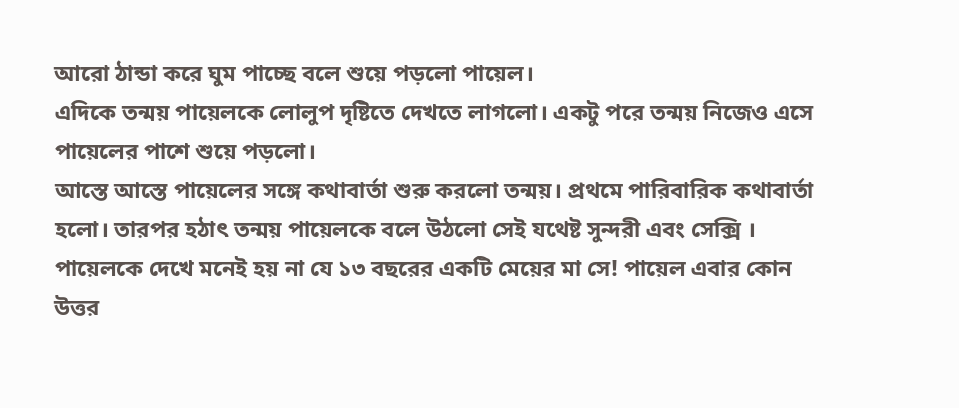আরো ঠান্ডা করে ঘুম পাচ্ছে বলে শুয়ে পড়লো পায়েল।
এদিকে তন্ময় পায়েলকে লোলুপ দৃষ্টিতে দেখতে লাগলো। একটু পরে তন্ময় নিজেও এসে পায়েলের পাশে শুয়ে পড়লো।
আস্তে আস্তে পায়েলের সঙ্গে কথাবার্তা শুরু করলো তন্ময়। প্রথমে পারিবারিক কথাবার্তা হলো। তারপর হঠাৎ তন্ময় পায়েলকে বলে উঠলো সেই যথেষ্ট সুন্দরী এবং সেক্সি । পায়েলকে দেখে মনেই হয় না যে ১৩ বছরের একটি মেয়ের মা সে! পায়েল এবার কোন উত্তর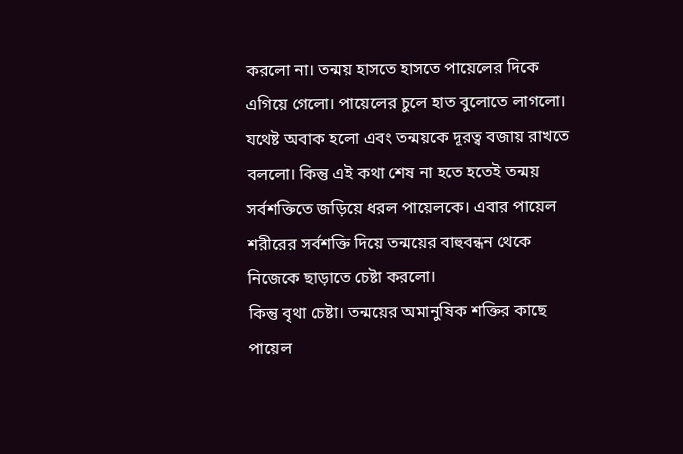করলো না। তন্ময় হাসতে হাসতে পায়েলের দিকে এগিয়ে গেলো। পায়েলের চুলে হাত বুলোতে লাগলো। যথেষ্ট অবাক হলো এবং তন্ময়কে দূরত্ব বজায় রাখতে বললো। কিন্তু এই কথা শেষ না হতে হতেই তন্ময় সর্বশক্তিতে জড়িয়ে ধরল পায়েলকে। এবার পায়েল শরীরের সর্বশক্তি দিয়ে তন্ময়ের বাহুবন্ধন থেকে নিজেকে ছাড়াতে চেষ্টা করলো।
কিন্তু বৃথা চেষ্টা। তন্ময়ের অমানুষিক শক্তির কাছে পায়েল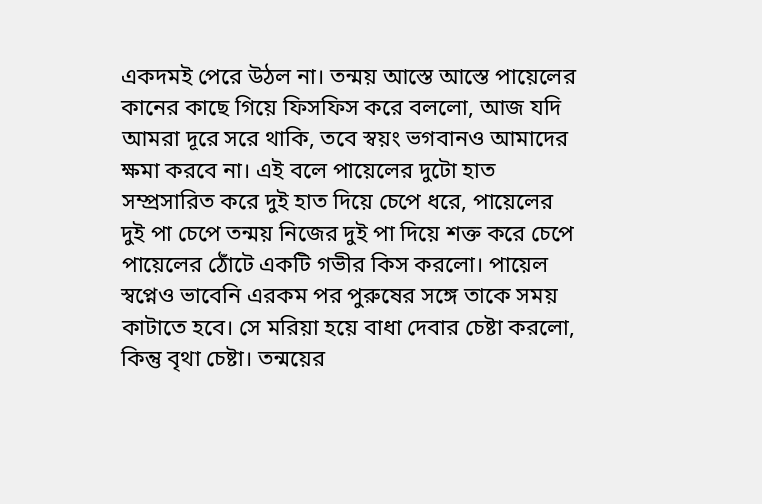একদমই পেরে উঠল না। তন্ময় আস্তে আস্তে পায়েলের কানের কাছে গিয়ে ফিসফিস করে বললো, আজ যদি আমরা দূরে সরে থাকি, তবে স্বয়ং ভগবানও আমাদের ক্ষমা করবে না। এই বলে পায়েলের দুটো হাত সম্প্রসারিত করে দুই হাত দিয়ে চেপে ধরে, পায়েলের দুই পা চেপে তন্ময় নিজের দুই পা দিয়ে শক্ত করে চেপে পায়েলের ঠোঁটে একটি গভীর কিস করলো। পায়েল স্বপ্নেও ভাবেনি এরকম পর পুরুষের সঙ্গে তাকে সময় কাটাতে হবে। সে মরিয়া হয়ে বাধা দেবার চেষ্টা করলো, কিন্তু বৃথা চেষ্টা। তন্ময়ের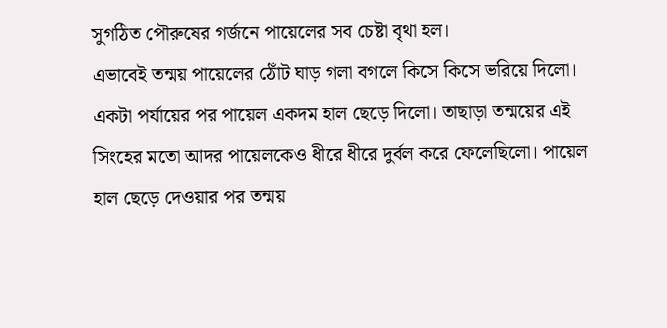সুগঠিত পৌরুষের গর্জনে পায়েলের সব চেষ্টা বৃথা হল।
এভাবেই তন্ময় পায়েলের ঠোঁট ঘাড় গলা বগলে কিসে কিসে ভরিয়ে দিলো। একটা পর্যায়ের পর পায়েল একদম হাল ছেড়ে দিলো। তাছাড়া তন্ময়ের এই সিংহের মতো আদর পায়েলকেও ধীরে ধীরে দুর্বল করে ফেলেছিলো। পায়েল হাল ছেড়ে দেওয়ার পর তন্ময়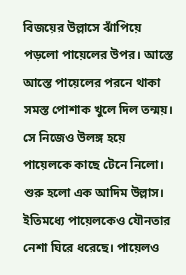বিজয়ের উল্লাসে ঝাঁপিয়ে পড়লো পায়েলের উপর। আস্তে আস্তে পায়েলের পরনে থাকা সমস্ত পোশাক খুলে দিল তন্ময়। সে নিজেও উলঙ্গ হয়ে পায়েলকে কাছে টেনে নিলো। শুরু হলো এক আদিম উল্লাস। ইতিমধ্যে পায়েলকেও যৌনতার নেশা ঘিরে ধরেছে। পায়েলও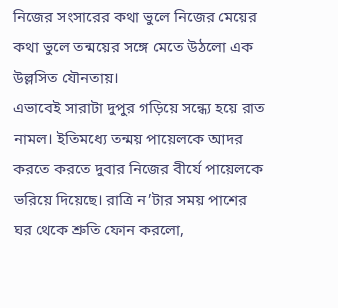নিজের সংসারের কথা ভুলে নিজের মেয়ের কথা ভুলে তন্ময়ের সঙ্গে মেতে উঠলো এক উল্লসিত যৌনতায়।
এভাবেই সারাটা দুপুর গড়িয়ে সন্ধ্যে হয়ে রাত নামল। ইতিমধ্যে তন্ময় পায়েলকে আদর করতে করতে দুবার নিজের বীর্যে পায়েলকে ভরিয়ে দিয়েছে। রাত্রি ন’টার সময় পাশের ঘর থেকে শ্রুতি ফোন করলো,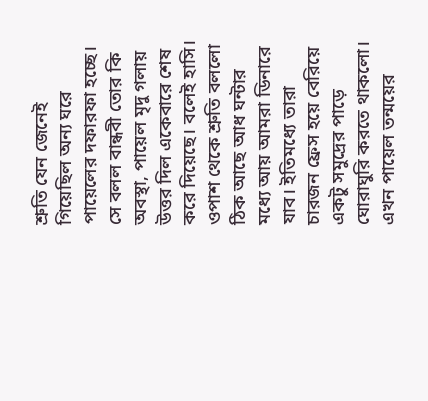শ্রুতি যেন জেনেই গিয়েছিল অন্য ঘরে পায়েলের দফারফা হচ্ছে। সে বলল বান্ধবী তোর কি অবস্থা, পায়েল মৃদু গলায় উত্তর দিল একেবারে শেষ করে দিয়েছে। বলেই হাসি। ওপাশ থেকে শ্রুতি বললো ঠিক আছে আধ ঘন্টার মধ্যে আয় আমরা ডিনারে যাব। ইতিমধ্যে তারা চারজন ফ্রেস হয়ে বেরিয়ে একটু সমুদ্রের পাড়ে ঘোরাঘুরি করতে থাকলো। এখন পায়েল তন্ময়ের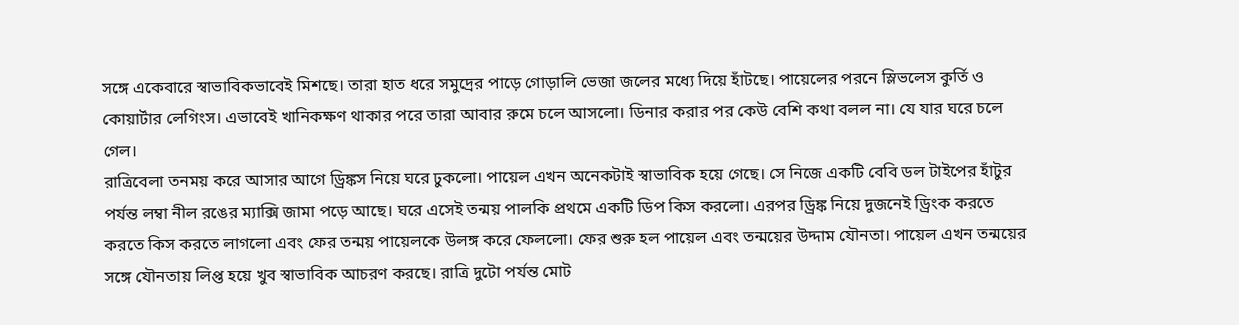সঙ্গে একেবারে স্বাভাবিকভাবেই মিশছে। তারা হাত ধরে সমুদ্রের পাড়ে গোড়ালি ভেজা জলের মধ্যে দিয়ে হাঁটছে। পায়েলের পরনে স্লিভলেস কুর্তি ও কোয়ার্টার লেগিংস। এভাবেই খানিকক্ষণ থাকার পরে তারা আবার রুমে চলে আসলো। ডিনার করার পর কেউ বেশি কথা বলল না। যে যার ঘরে চলে গেল।
রাত্রিবেলা তনময় করে আসার আগে ড্রিঙ্কস নিয়ে ঘরে ঢুকলো। পায়েল এখন অনেকটাই স্বাভাবিক হয়ে গেছে। সে নিজে একটি বেবি ডল টাইপের হাঁটুর পর্যন্ত লম্বা নীল রঙের ম্যাক্সি জামা পড়ে আছে। ঘরে এসেই তন্ময় পালকি প্রথমে একটি ডিপ কিস করলো। এরপর ড্রিঙ্ক নিয়ে দুজনেই ড্রিংক করতে করতে কিস করতে লাগলো এবং ফের তন্ময় পায়েলকে উলঙ্গ করে ফেললো। ফের শুরু হল পায়েল এবং তন্ময়ের উদ্দাম যৌনতা। পায়েল এখন তন্ময়ের সঙ্গে যৌনতায় লিপ্ত হয়ে খুব স্বাভাবিক আচরণ করছে। রাত্রি দুটো পর্যন্ত মোট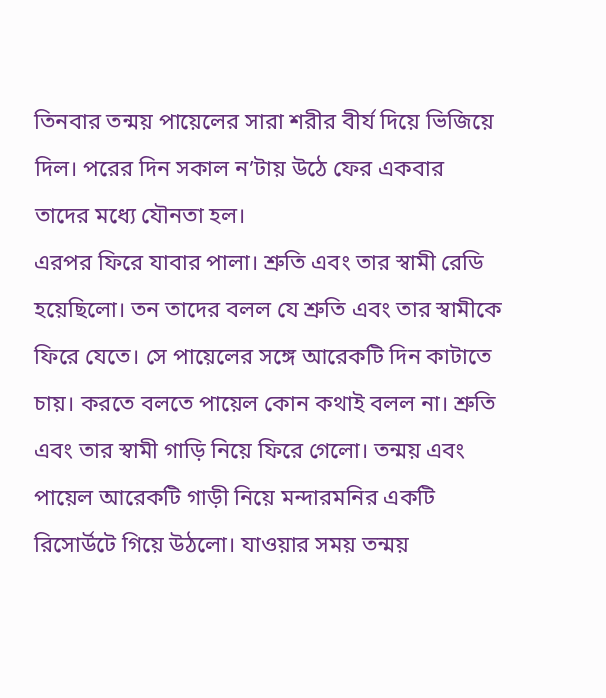তিনবার তন্ময় পায়েলের সারা শরীর বীর্য দিয়ে ভিজিয়ে দিল। পরের দিন সকাল ন’টায় উঠে ফের একবার তাদের মধ্যে যৌনতা হল।
এরপর ফিরে যাবার পালা। শ্রুতি এবং তার স্বামী রেডি হয়েছিলো। তন তাদের বলল যে শ্রুতি এবং তার স্বামীকে ফিরে যেতে। সে পায়েলের সঙ্গে আরেকটি দিন কাটাতে চায়। করতে বলতে পায়েল কোন কথাই বলল না। শ্রুতি এবং তার স্বামী গাড়ি নিয়ে ফিরে গেলো। তন্ময় এবং পায়েল আরেকটি গাড়ী নিয়ে মন্দারমনির একটি রিসোর্উটে গিয়ে উঠলো। যাওয়ার সময় তন্ময়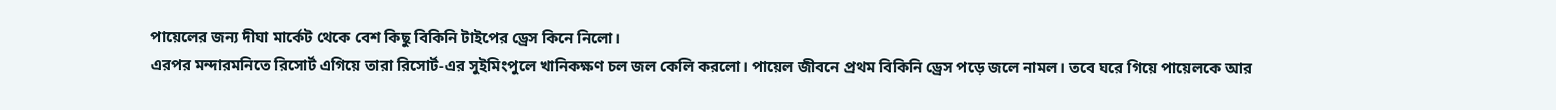পায়েলের জন্য দীঘা মার্কেট থেকে বেশ কিছু বিকিনি টাইপের ড্রেস কিনে নিলো।
এরপর মন্দারমনিতে রিসোর্ট এগিয়ে তারা রিসোর্ট-এর সুইমিংপুলে খানিকক্ষণ চল জল কেলি করলো। পায়েল জীবনে প্রথম বিকিনি ড্রেস পড়ে জলে নামল। তবে ঘরে গিয়ে পায়েলকে আর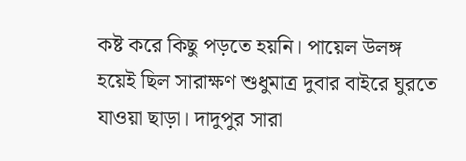কষ্ট করে কিছু পড়তে হয়নি। পায়েল উলঙ্গ হয়েই ছিল সারাক্ষণ শুধুমাত্র দুবার বাইরে ঘুরতে যাওয়া ছাড়া। দাদুপুর সারা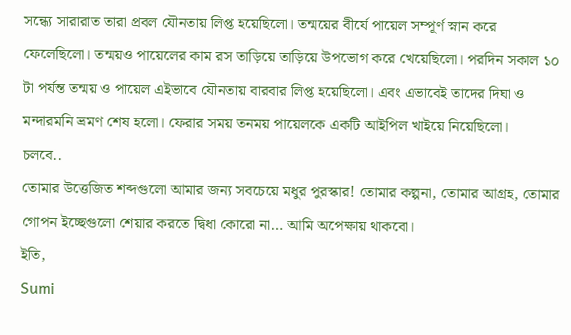সন্ধ্যে সারারাত তারা প্রবল যৌনতায় লিপ্ত হয়েছিলো। তন্ময়ের বীর্যে পায়েল সম্পূর্ণ স্নান করে ফেলেছিলো। তন্ময়ও পায়েলের কাম রস তাড়িয়ে তাড়িয়ে উপভোগ করে খেয়েছিলো। পরদিন সকাল ১০ টা পর্যন্ত তন্ময় ও পায়েল এইভাবে যৌনতায় বারবার লিপ্ত হয়েছিলো। এবং এভাবেই তাদের দিঘা ও মন্দারমনি ভ্রমণ শেষ হলো। ফেরার সময় তনময় পায়েলকে একটি আইপিল খাইয়ে নিয়েছিলো।
চলবে..
তোমার উত্তেজিত শব্দগুলো আমার জন্য সবচেয়ে মধুর পুরস্কার! তোমার কল্পনা, তোমার আগ্রহ, তোমার গোপন ইচ্ছেগুলো শেয়ার করতে দ্বিধা কোরো না… আমি অপেক্ষায় থাকবো।
ইতি,
Sumi